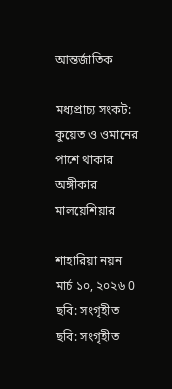আন্তর্জাতিক

মধ্যপ্রাচ্য সংকট: কুয়েত ও ওমানের পাশে থাকার অঙ্গীকার মালয়েশিয়ার

শাহারিয়া নয়ন মার্চ ১০, ২০২৬ 0
ছবি: সংগৃহীত
ছবি: সংগৃহীত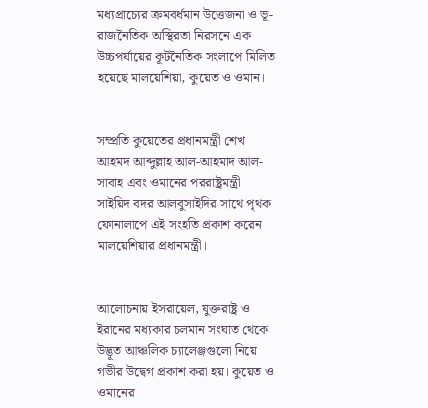মধ্যপ্রাচ্যের ক্রমবর্ধমান উত্তেজনা ও ভূ-রাজনৈতিক অস্থিরতা নিরসনে এক উচ্চপর্যায়ের কূটনৈতিক সংলাপে মিলিত হয়েছে মালয়েশিয়া, কুয়েত ও ওমান।


সম্প্রতি কুয়েতের প্রধানমন্ত্রী শেখ আহমদ আব্দুল্লাহ আল-আহমাদ আল-সাবাহ এবং ওমানের পররাষ্ট্রমন্ত্রী সাইয়িদ বদর আলবুসাইদির সাথে পৃথক ফোনালাপে এই সংহতি প্রকাশ করেন মালয়েশিয়ার প্রধানমন্ত্রী।


আলোচনায় ইসরায়েল, যুক্তরাষ্ট্র ও ইরানের মধ্যকার চলমান সংঘাত থেকে উদ্ভূত আঞ্চলিক চ্যালেঞ্জগুলো নিয়ে গভীর উদ্বেগ প্রকাশ করা হয়। কুয়েত ও ওমানের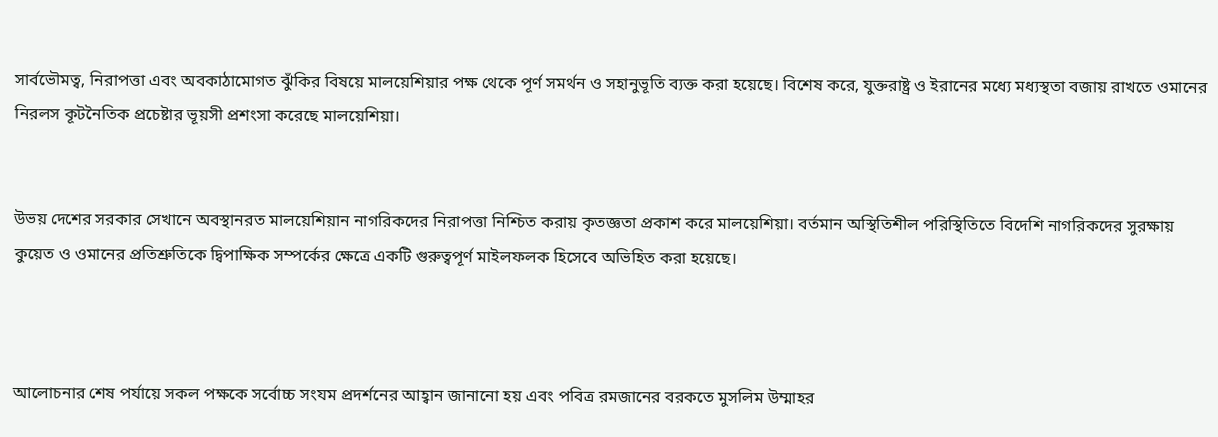সার্বভৌমত্ব, নিরাপত্তা এবং অবকাঠামোগত ঝুঁকির বিষয়ে মালয়েশিয়ার পক্ষ থেকে পূর্ণ সমর্থন ও সহানুভূতি ব্যক্ত করা হয়েছে। বিশেষ করে, যুক্তরাষ্ট্র ও ইরানের মধ্যে মধ্যস্থতা বজায় রাখতে ওমানের নিরলস কূটনৈতিক প্রচেষ্টার ভূয়সী প্রশংসা করেছে মালয়েশিয়া।


উভয় দেশের সরকার সেখানে অবস্থানরত মালয়েশিয়ান নাগরিকদের নিরাপত্তা নিশ্চিত করায় কৃতজ্ঞতা প্রকাশ করে মালয়েশিয়া। বর্তমান অস্থিতিশীল পরিস্থিতিতে বিদেশি নাগরিকদের সুরক্ষায় কুয়েত ও ওমানের প্রতিশ্রুতিকে দ্বিপাক্ষিক সম্পর্কের ক্ষেত্রে একটি গুরুত্বপূর্ণ মাইলফলক হিসেবে অভিহিত করা হয়েছে।



আলোচনার শেষ পর্যায়ে সকল পক্ষকে সর্বোচ্চ সংযম প্রদর্শনের আহ্বান জানানো হয় এবং পবিত্র রমজানের বরকতে মুসলিম উম্মাহর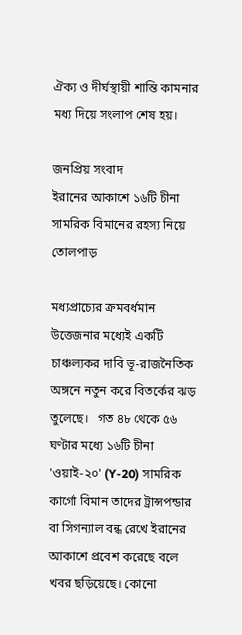ঐক্য ও দীর্ঘস্থায়ী শান্তি কামনার মধ্য দিয়ে সংলাপ শেষ হয়।

জনপ্রিয় সংবাদ
ইরানের আকাশে ১৬টি চীনা সামরিক বিমানের রহস্য নিয়ে তোলপাড়

মধ্যপ্রাচ্যের ক্রমবর্ধমান উত্তেজনার মধ্যেই একটি চাঞ্চল্যকর দাবি ভূ-রাজনৈতিক অঙ্গনে নতুন করে বিতর্কের ঝড় তুলেছে।   গত ৪৮ থেকে ৫৬ ঘণ্টার মধ্যে ১৬টি চীনা 'ওয়াই-২০' (Y-20) সামরিক কার্গো বিমান তাদের ট্রান্সপন্ডার বা সিগন্যাল বন্ধ রেখে ইরানের আকাশে প্রবেশ করেছে বলে খবর ছড়িয়েছে। কোনো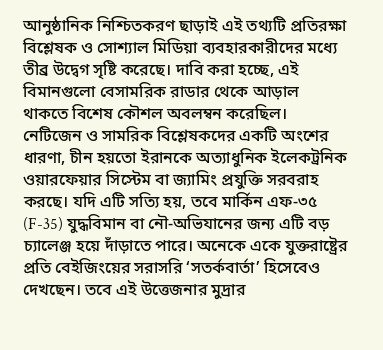আনুষ্ঠানিক নিশ্চিতকরণ ছাড়াই এই তথ্যটি প্রতিরক্ষা বিশ্লেষক ও সোশ্যাল মিডিয়া ব্যবহারকারীদের মধ্যে তীব্র উদ্বেগ সৃষ্টি করেছে। দাবি করা হচ্ছে, এই বিমানগুলো বেসামরিক রাডার থেকে আড়াল থাকতে বিশেষ কৌশল অবলম্বন করেছিল। নেটিজেন ও সামরিক বিশ্লেষকদের একটি অংশের ধারণা, চীন হয়তো ইরানকে অত্যাধুনিক ইলেকট্রনিক ওয়ারফেয়ার সিস্টেম বা জ্যামিং প্রযুক্তি সরবরাহ করছে। যদি এটি সত্যি হয়, তবে মার্কিন এফ-৩৫ (F-35) যুদ্ধবিমান বা নৌ-অভিযানের জন্য এটি বড় চ্যালেঞ্জ হয়ে দাঁড়াতে পারে। অনেকে একে যুক্তরাষ্ট্রের প্রতি বেইজিংয়ের সরাসরি ‘সতর্কবার্তা’ হিসেবেও দেখছেন। তবে এই উত্তেজনার মুদ্রার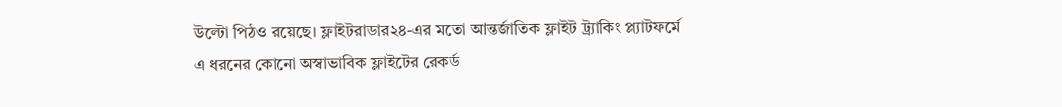উল্টো পিঠও রয়েছে। ফ্লাইটরাডার২৪-এর মতো আন্তর্জাতিক ফ্লাইট ট্র্যাকিং প্ল্যাটফর্মে এ ধরনের কোনো অস্বাভাবিক ফ্লাইটের রেকর্ড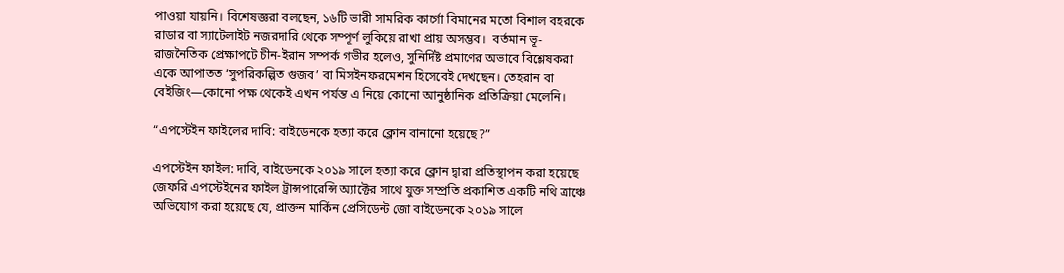পাওয়া যায়নি। বিশেষজ্ঞরা বলছেন, ১৬টি ভারী সামরিক কার্গো বিমানের মতো বিশাল বহরকে রাডার বা স্যাটেলাইট নজরদারি থেকে সম্পূর্ণ লুকিয়ে রাখা প্রায় অসম্ভব।  বর্তমান ভূ-রাজনৈতিক প্রেক্ষাপটে চীন-ইরান সম্পর্ক গভীর হলেও, সুনির্দিষ্ট প্রমাণের অভাবে বিশ্লেষকরা একে আপাতত ‘সুপরিকল্পিত গুজব’ বা মিসইনফরমেশন হিসেবেই দেখছেন। তেহরান বা বেইজিং—কোনো পক্ষ থেকেই এখন পর্যন্ত এ নিয়ে কোনো আনুষ্ঠানিক প্রতিক্রিয়া মেলেনি।

“এপস্টেইন ফাইলের দাবি: বাইডেনকে হত্যা করে ক্লোন বানানো হয়েছে?”

এপস্টেইন ফাইল: দাবি, বাইডেনকে ২০১৯ সালে হত্যা করে ক্লোন দ্বারা প্রতিস্থাপন করা হয়েছে   জেফরি এপস্টেইনের ফাইল ট্রান্সপারেন্সি অ্যাক্টের সাথে যুক্ত সম্প্রতি প্রকাশিত একটি নথি ত্রাঞ্চে অভিযোগ করা হয়েছে যে, প্রাক্তন মার্কিন প্রেসিডেন্ট জো বাইডেনকে ২০১৯ সালে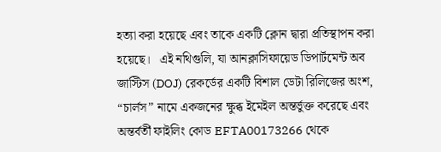হত্যা করা হয়েছে এবং তাকে একটি ক্লোন দ্বারা প্রতিস্থাপন করা হয়েছে।   এই নথিগুলি, যা আনক্লাসিফায়েড ডিপার্টমেন্ট অব জাস্টিস (DOJ) রেকর্ডের একটি বিশাল ডেটা রিলিজের অংশ, “চার্লস” নামে একজনের ক্ষুব্ধ ইমেইল অন্তর্ভুক্ত করেছে এবং অন্তর্বর্তী ফাইলিং কোড EFTA00173266 থেকে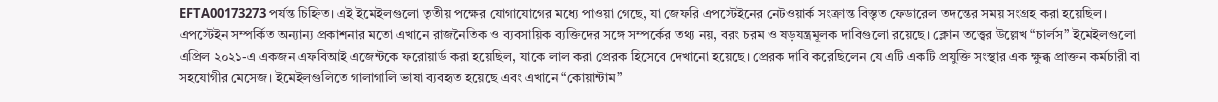EFTA00173273 পর্যন্ত চিহ্নিত। এই ইমেইলগুলো তৃতীয় পক্ষের যোগাযোগের মধ্যে পাওয়া গেছে, যা জেফরি এপস্টেইনের নেটওয়ার্ক সংক্রান্ত বিস্তৃত ফেডারেল তদন্তের সময় সংগ্রহ করা হয়েছিল।   এপস্টেইন সম্পর্কিত অন্যান্য প্রকাশনার মতো এখানে রাজনৈতিক ও ব্যবসায়িক ব্যক্তিদের সঙ্গে সম্পর্কের তথ্য নয়, বরং চরম ও ষড়যন্ত্রমূলক দাবিগুলো রয়েছে। ক্লোন তত্ত্বের উল্লেখ “চার্লস” ইমেইলগুলো এপ্রিল ২০২১-এ একজন এফবিআই এজেন্টকে ফরোয়ার্ড করা হয়েছিল, যাকে লাল করা প্রেরক হিসেবে দেখানো হয়েছে। প্রেরক দাবি করেছিলেন যে এটি একটি প্রযুক্তি সংস্থার এক ক্ষুব্ধ প্রাক্তন কর্মচারী বা সহযোগীর মেসেজ। ইমেইলগুলিতে গালাগালি ভাষা ব্যবহৃত হয়েছে এবং এখানে “কোয়ান্টাম”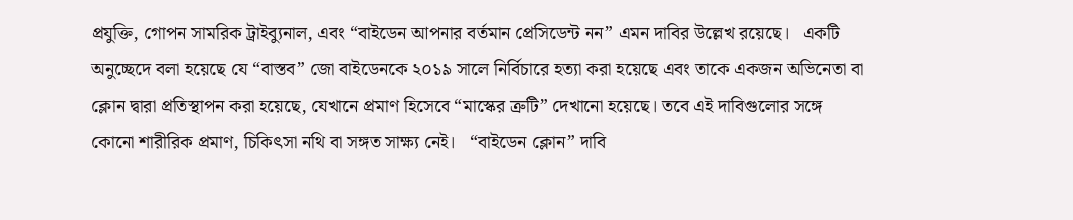প্রযুক্তি, গোপন সামরিক ট্রাইব্যুনাল, এবং “বাইডেন আপনার বর্তমান প্রেসিডেন্ট নন” এমন দাবির উল্লেখ রয়েছে।   একটি অনুচ্ছেদে বলা হয়েছে যে “বাস্তব” জো বাইডেনকে ২০১৯ সালে নির্বিচারে হত্যা করা হয়েছে এবং তাকে একজন অভিনেতা বা ক্লোন দ্বারা প্রতিস্থাপন করা হয়েছে, যেখানে প্রমাণ হিসেবে “মাস্কের ত্রুটি” দেখানো হয়েছে। তবে এই দাবিগুলোর সঙ্গে কোনো শারীরিক প্রমাণ, চিকিৎসা নথি বা সঙ্গত সাক্ষ্য নেই।   “বাইডেন ক্লোন” দাবি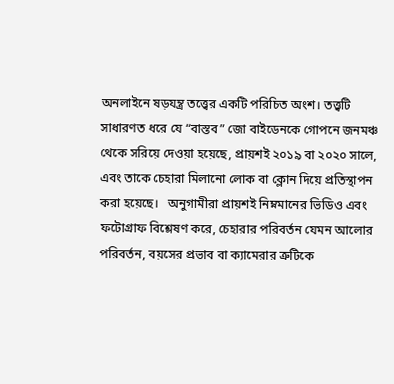অনলাইনে ষড়যন্ত্র তত্ত্বের একটি পরিচিত অংশ। তত্ত্বটি সাধারণত ধরে যে “বাস্তব” জো বাইডেনকে গোপনে জনমঞ্চ থেকে সরিয়ে দেওয়া হয়েছে, প্রায়শই ২০১৯ বা ২০২০ সালে, এবং তাকে চেহারা মিলানো লোক বা ক্লোন দিয়ে প্রতিস্থাপন করা হয়েছে।   অনুগামীরা প্রায়শই নিম্নমানের ভিডিও এবং ফটোগ্রাফ বিশ্লেষণ করে, চেহারার পরিবর্তন যেমন আলোর পরিবর্তন, বয়সের প্রভাব বা ক্যামেরার ত্রুটিকে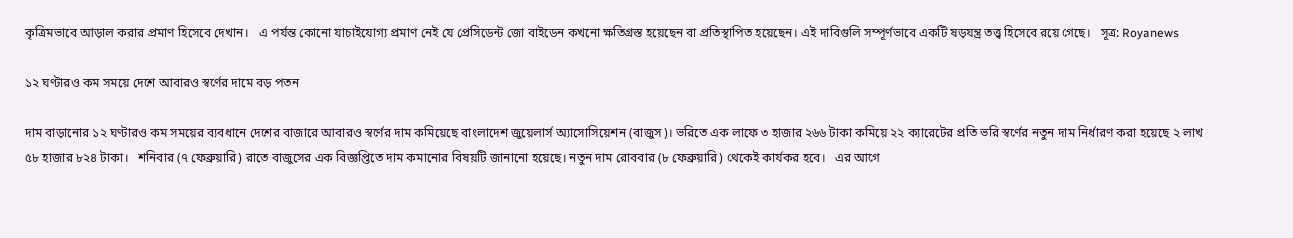কৃত্রিমভাবে আড়াল করার প্রমাণ হিসেবে দেখান।   এ পর্যন্ত কোনো যাচাইযোগ্য প্রমাণ নেই যে প্রেসিডেন্ট জো বাইডেন কখনো ক্ষতিগ্রস্ত হয়েছেন বা প্রতিস্থাপিত হয়েছেন। এই দাবিগুলি সম্পূর্ণভাবে একটি ষড়যন্ত্র তত্ত্ব হিসেবে রয়ে গেছে।   সূত্র: Royanews

১২ ঘণ্টারও কম সময়ে দেশে আবারও স্বর্ণের দামে বড় পতন

দাম বাড়ানোর ১২ ঘণ্টারও কম সময়ের ব্যবধানে দেশের বাজারে আবারও স্বর্ণের দাম কমিয়েছে বাংলাদেশ জুয়েলার্স অ্যাসোসিয়েশন (বাজুস)। ভরিতে এক লাফে ৩ হাজার ২৬৬ টাকা কমিয়ে ২২ ক্যারেটের প্রতি ভরি স্বর্ণের নতুন দাম নির্ধারণ করা হয়েছে ২ লাখ ৫৮ হাজার ৮২৪ টাকা।   শনিবার (৭ ফেব্রুয়ারি) রাতে বাজুসের এক বিজ্ঞপ্তিতে দাম কমানোর বিষয়টি জানানো হয়েছে। নতুন দাম রোববার (৮ ফেব্রুয়ারি) থেকেই কার্যকর হবে।   এর আগে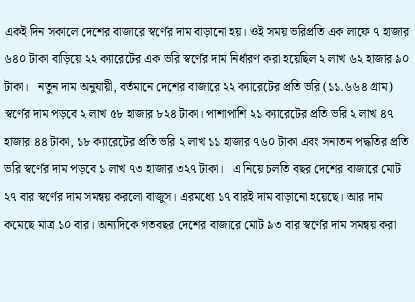একই দিন সকালে দেশের বাজারে স্বর্ণের দাম বাড়ানো হয়। ওই সময় ভরিপ্রতি এক লাফে ৭ হাজার ৬৪০ টাকা বাড়িয়ে ২২ ক্যারেটের এক ভরি স্বর্ণের দাম নির্ধারণ করা হয়েছিল ২ লাখ ৬২ হাজার ৯০ টাকা।   নতুন দাম অনুযায়ী, বর্তমানে দেশের বাজারে ২২ ক্যারেটের প্রতি ভরি (১১.৬৬৪ গ্রাম) স্বর্ণের দাম পড়বে ২ লাখ ৫৮ হাজার ৮২৪ টাকা। পাশাপাশি ২১ ক্যারেটের প্রতি ভরি ২ লাখ ৪৭ হাজার ৪৪ টাকা, ১৮ ক্যারেটের প্রতি ভরি ২ লাখ ১১ হাজার ৭৬০ টাকা এবং সনাতন পদ্ধতির প্রতি ভরি স্বর্ণের দাম পড়বে ১ লাখ ৭৩ হাজার ৩২৭ টাকা।   এ নিয়ে চলতি বছর দেশের বাজারে মোট ২৭ বার স্বর্ণের দাম সমন্বয় করলো বাজুস। এরমধ্যে ১৭ বারই দাম বাড়ানো হয়েছে। আর দাম কমেছে মাত্র ১০ বার। অন্যদিকে গতবছর দেশের বাজারে মোট ৯৩ বার স্বর্ণের দাম সমন্বয় করা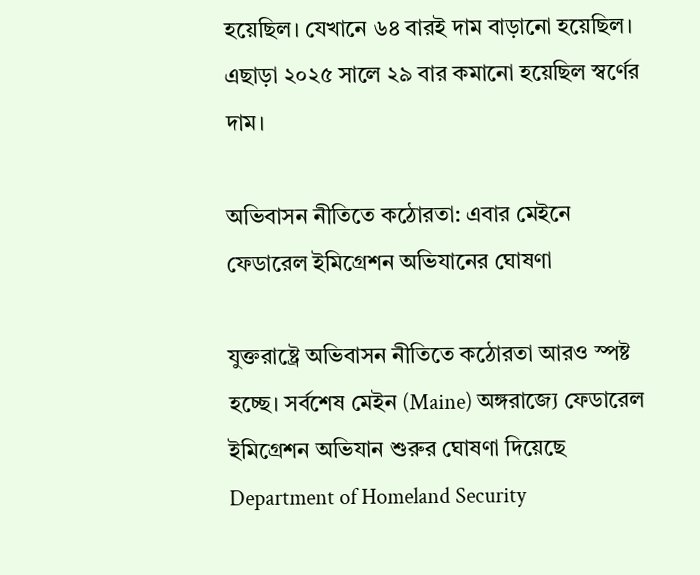হয়েছিল। যেখানে ৬৪ বারই দাম বাড়ানো হয়েছিল। এছাড়া ২০২৫ সালে ২৯ বার কমানো হয়েছিল স্বর্ণের দাম।

অভিবাসন নীতিতে কঠোরতা: এবার মেইনে ফেডারেল ইমিগ্রেশন অভিযানের ঘোষণা

যুক্তরাষ্ট্রে অভিবাসন নীতিতে কঠোরতা আরও স্পষ্ট হচ্ছে। সর্বশেষ মেইন (Maine) অঙ্গরাজ্যে ফেডারেল ইমিগ্রেশন অভিযান শুরুর ঘোষণা দিয়েছে Department of Homeland Security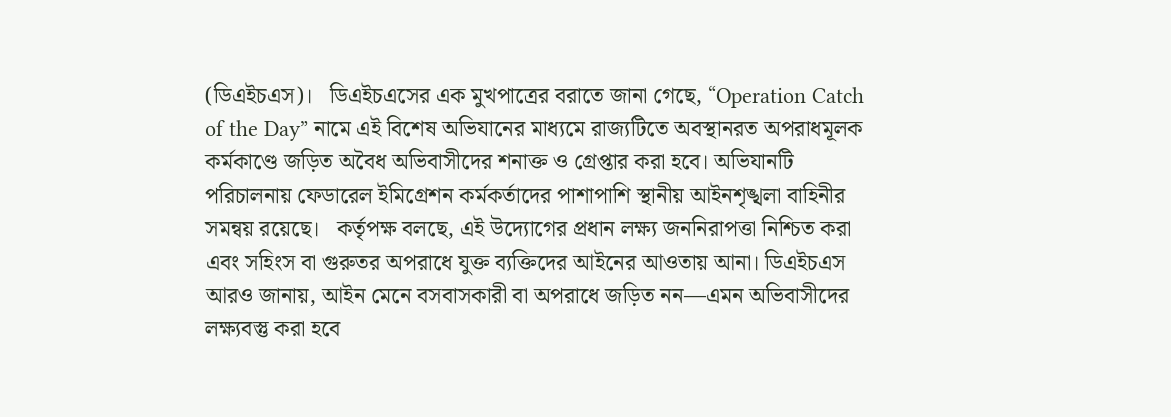(ডিএইচএস)।   ডিএইচএসের এক মুখপাত্রের বরাতে জানা গেছে, “Operation Catch of the Day” নামে এই বিশেষ অভিযানের মাধ্যমে রাজ্যটিতে অবস্থানরত অপরাধমূলক কর্মকাণ্ডে জড়িত অবৈধ অভিবাসীদের শনাক্ত ও গ্রেপ্তার করা হবে। অভিযানটি পরিচালনায় ফেডারেল ইমিগ্রেশন কর্মকর্তাদের পাশাপাশি স্থানীয় আইনশৃঙ্খলা বাহিনীর সমন্বয় রয়েছে।   কর্তৃপক্ষ বলছে, এই উদ্যোগের প্রধান লক্ষ্য জননিরাপত্তা নিশ্চিত করা এবং সহিংস বা গুরুতর অপরাধে যুক্ত ব্যক্তিদের আইনের আওতায় আনা। ডিএইচএস আরও জানায়, আইন মেনে বসবাসকারী বা অপরাধে জড়িত নন—এমন অভিবাসীদের লক্ষ্যবস্তু করা হবে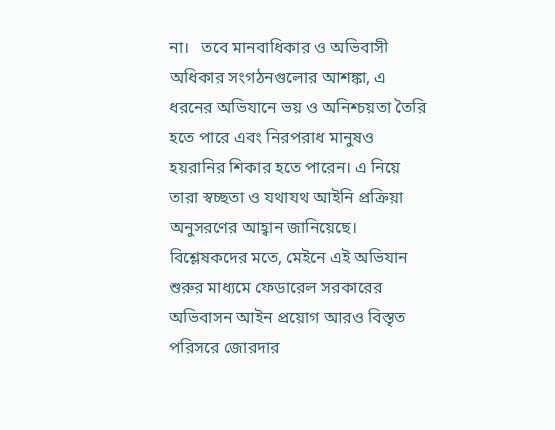না।   তবে মানবাধিকার ও অভিবাসী অধিকার সংগঠনগুলোর আশঙ্কা, এ ধরনের অভিযানে ভয় ও অনিশ্চয়তা তৈরি হতে পারে এবং নিরপরাধ মানুষও হয়রানির শিকার হতে পারেন। এ নিয়ে তারা স্বচ্ছতা ও যথাযথ আইনি প্রক্রিয়া অনুসরণের আহ্বান জানিয়েছে।   বিশ্লেষকদের মতে, মেইনে এই অভিযান শুরুর মাধ্যমে ফেডারেল সরকারের অভিবাসন আইন প্রয়োগ আরও বিস্তৃত পরিসরে জোরদার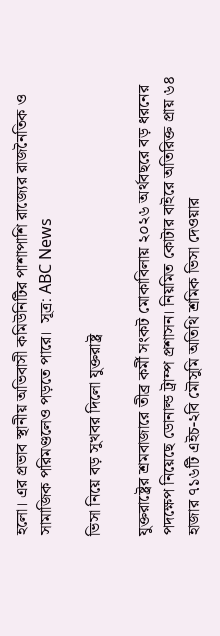হলো। এর প্রভাব স্থানীয় অভিবাসী কমিউনিটির পাশাপাশি রাজ্যের রাজনৈতিক ও সামাজিক পরিমণ্ডলেও পড়তে পারে।  সূত্র: ABC News

ভিসা নিয়ে বড় সুখবর দিলো যুক্তরাষ্ট্র

যুক্তরাষ্ট্রের শ্রমবাজারে তীব্র কর্মী সংকট মোকাবিলায় ২০২৬ অর্থবছরে বড় ধরনের পদক্ষেপ নিয়েছে ডোনাল্ড ট্রাম্প প্রশাসন। নিয়মিত কোটার বাইরে অতিরিক্ত প্রায় ৬৪ হাজার ৭১৬টি এইচ-২বি মৌসুমি অতিথি শ্রমিক ভিসা দেওয়ার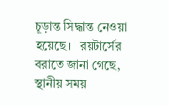চূড়ান্ত সিদ্ধান্ত নেওয়া হয়েছে।   রয়টার্সের বরাতে জানা গেছে, স্থানীয় সময়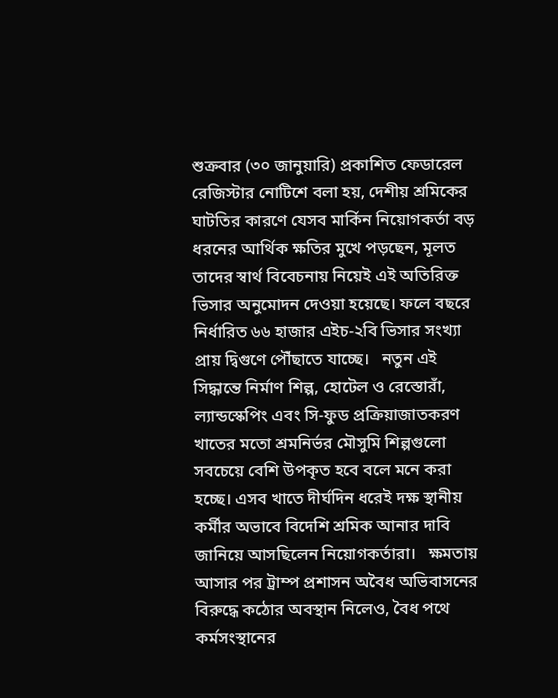শুক্রবার (৩০ জানুয়ারি) প্রকাশিত ফেডারেল রেজিস্টার নোটিশে বলা হয়, দেশীয় শ্রমিকের ঘাটতির কারণে যেসব মার্কিন নিয়োগকর্তা বড় ধরনের আর্থিক ক্ষতির মুখে পড়ছেন, মূলত তাদের স্বার্থ বিবেচনায় নিয়েই এই অতিরিক্ত ভিসার অনুমোদন দেওয়া হয়েছে। ফলে বছরে নির্ধারিত ৬৬ হাজার এইচ-২বি ভিসার সংখ্যা প্রায় দ্বিগুণে পৌঁছাতে যাচ্ছে।   নতুন এই সিদ্ধান্তে নির্মাণ শিল্প, হোটেল ও রেস্তোরাঁ, ল্যান্ডস্কেপিং এবং সি-ফুড প্রক্রিয়াজাতকরণ খাতের মতো শ্রমনির্ভর মৌসুমি শিল্পগুলো সবচেয়ে বেশি উপকৃত হবে বলে মনে করা হচ্ছে। এসব খাতে দীর্ঘদিন ধরেই দক্ষ স্থানীয় কর্মীর অভাবে বিদেশি শ্রমিক আনার দাবি জানিয়ে আসছিলেন নিয়োগকর্তারা।   ক্ষমতায় আসার পর ট্রাম্প প্রশাসন অবৈধ অভিবাসনের বিরুদ্ধে কঠোর অবস্থান নিলেও, বৈধ পথে কর্মসংস্থানের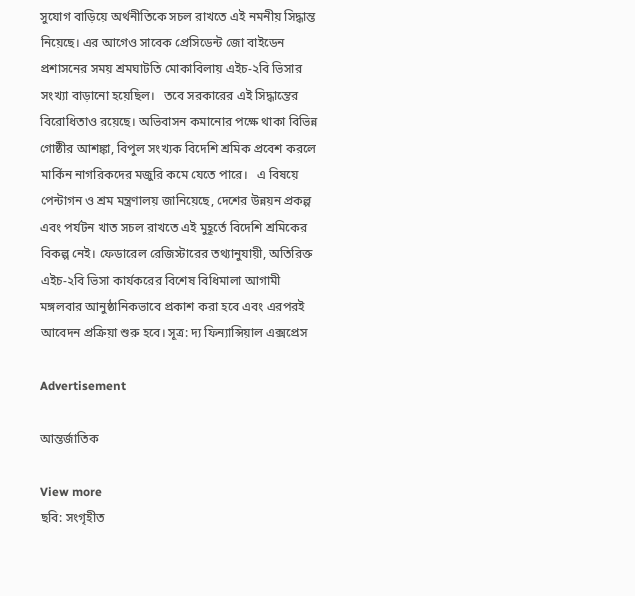সুযোগ বাড়িয়ে অর্থনীতিকে সচল রাখতে এই নমনীয় সিদ্ধান্ত নিয়েছে। এর আগেও সাবেক প্রেসিডেন্ট জো বাইডেন প্রশাসনের সময় শ্রমঘাটতি মোকাবিলায় এইচ-২বি ভিসার সংখ্যা বাড়ানো হয়েছিল।   তবে সরকারের এই সিদ্ধান্তের বিরোধিতাও রয়েছে। অভিবাসন কমানোর পক্ষে থাকা বিভিন্ন গোষ্ঠীর আশঙ্কা, বিপুল সংখ্যক বিদেশি শ্রমিক প্রবেশ করলে মার্কিন নাগরিকদের মজুরি কমে যেতে পারে।   এ বিষয়ে পেন্টাগন ও শ্রম মন্ত্রণালয় জানিয়েছে, দেশের উন্নয়ন প্রকল্প এবং পর্যটন খাত সচল রাখতে এই মুহূর্তে বিদেশি শ্রমিকের বিকল্প নেই। ফেডারেল রেজিস্টারের তথ্যানুযায়ী, অতিরিক্ত এইচ-২বি ভিসা কার্যকরের বিশেষ বিধিমালা আগামী মঙ্গলবার আনুষ্ঠানিকভাবে প্রকাশ করা হবে এবং এরপরই আবেদন প্রক্রিয়া শুরু হবে। সূত্র: দ্য ফিন্যান্সিয়াল এক্সপ্রেস

Advertisement

আন্তর্জাতিক

View more
ছবি: সংগৃহীত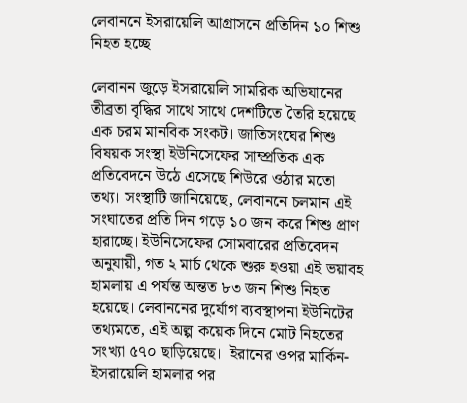লেবাননে ইসরায়েলি আগ্রাসনে প্রতিদিন ১০ শিশু নিহত হচ্ছে

লেবানন জুড়ে ইসরায়েলি সামরিক অভিযানের তীব্রতা বৃদ্ধির সাথে সাথে দেশটিতে তৈরি হয়েছে এক চরম মানবিক সংকট। জাতিসংঘের শিশু বিষয়ক সংস্থা ইউনিসেফের সাম্প্রতিক এক প্রতিবেদনে উঠে এসেছে শিউরে ওঠার মতো তথ্য। সংস্থাটি জানিয়েছে, লেবাননে চলমান এই সংঘাতের প্রতি দিন গড়ে ১০ জন করে শিশু প্রাণ হারাচ্ছে। ইউনিসেফের সোমবারের প্রতিবেদন অনুযায়ী, গত ২ মার্চ থেকে শুরু হওয়া এই ভয়াবহ হামলায় এ পর্যন্ত অন্তত ৮৩ জন শিশু নিহত হয়েছে। লেবাননের দুর্যোগ ব্যবস্থাপনা ইউনিটের তথ্যমতে, এই অল্প কয়েক দিনে মোট নিহতের সংখ্যা ৫৭০ ছাড়িয়েছে।  ইরানের ওপর মার্কিন-ইসরায়েলি হামলার পর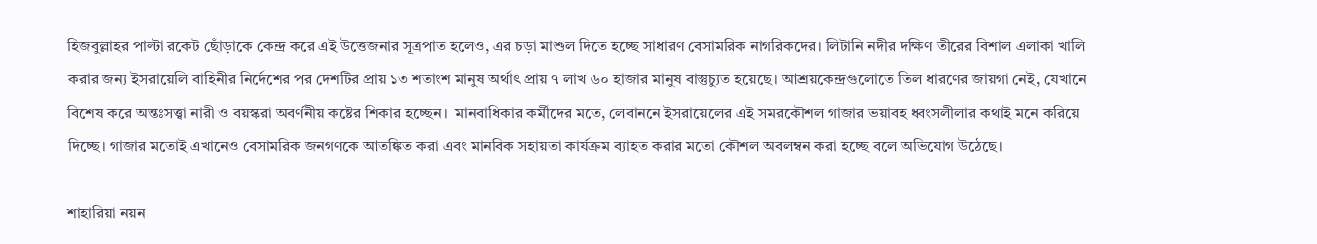হিজবুল্লাহর পাল্টা রকেট ছোঁড়াকে কেন্দ্র করে এই উত্তেজনার সূত্রপাত হলেও, এর চড়া মাশুল দিতে হচ্ছে সাধারণ বেসামরিক নাগরিকদের। লিটানি নদীর দক্ষিণ তীরের বিশাল এলাকা খালি করার জন্য ইসরায়েলি বাহিনীর নির্দেশের পর দেশটির প্রায় ১৩ শতাংশ মানুষ অর্থাৎ প্রায় ৭ লাখ ৬০ হাজার মানুষ বাস্তুচ্যুত হয়েছে। আশ্রয়কেন্দ্রগুলোতে তিল ধারণের জায়গা নেই, যেখানে বিশেষ করে অন্তঃসত্ত্বা নারী ও বয়স্করা অবর্ণনীয় কষ্টের শিকার হচ্ছেন।  মানবাধিকার কর্মীদের মতে, লেবাননে ইসরায়েলের এই সমরকৌশল গাজার ভয়াবহ ধ্বংসলীলার কথাই মনে করিয়ে দিচ্ছে। গাজার মতোই এখানেও বেসামরিক জনগণকে আতঙ্কিত করা এবং মানবিক সহায়তা কার্যক্রম ব্যাহত করার মতো কৌশল অবলম্বন করা হচ্ছে বলে অভিযোগ উঠেছে।

শাহারিয়া নয়ন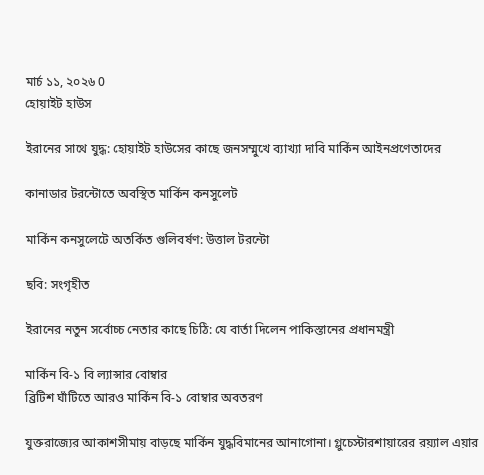মার্চ ১১, ২০২৬ 0
হোয়াইট হাউস

ইরানের সাথে যুদ্ধ: হোয়াইট হাউসের কাছে জনসম্মুখে ব্যাখ্যা দাবি মার্কিন আইনপ্রণেতাদের

কানাডার টরন্টোতে অবস্থিত মার্কিন কনসুলেট

মার্কিন কনসুলেটে অতর্কিত গুলিবর্ষণ: উত্তাল টরন্টো

ছবি: সংগৃহীত

ইরানের নতুন সর্বোচ্চ নেতার কাছে চিঠি: যে বার্তা দিলেন পাকিস্তানের প্রধানমন্ত্রী

মার্কিন বি-১ বি ল্যান্সার বোম্বার
ব্রিটিশ ঘাঁটিতে আরও মার্কিন বি-১ বোম্বার অবতরণ

যুক্তরাজ্যের আকাশসীমায় বাড়ছে মার্কিন যুদ্ধবিমানের আনাগোনা। গ্লুচেস্টারশায়ারের রয়্যাল এয়ার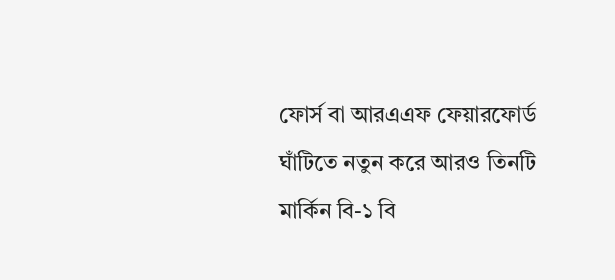ফোর্স বা আরএএফ ফেয়ারফোর্ড ঘাঁটিতে নতুন করে আরও তিনটি মার্কিন বি-১ বি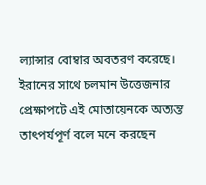ল্যান্সার বোম্বার অবতরণ করেছে।  ইরানের সাথে চলমান উত্তেজনার প্রেক্ষাপটে এই মোতায়েনকে অত্যন্ত তাৎপর্যপূর্ণ বলে মনে করছেন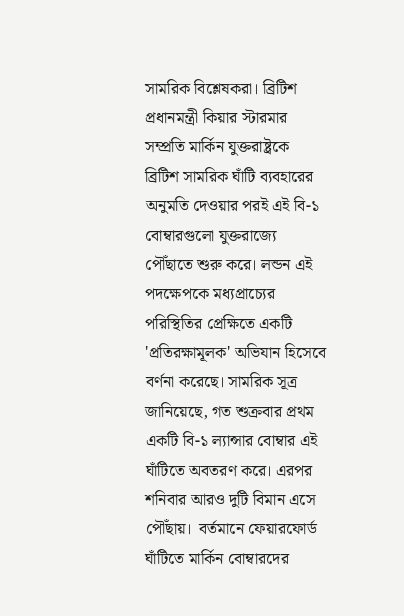সামরিক বিশ্লেষকরা। ব্রিটিশ প্রধানমন্ত্রী কিয়ার স্টারমার সম্প্রতি মার্কিন যুক্তরাষ্ট্রকে ব্রিটিশ সামরিক ঘাঁটি ব্যবহারের অনুমতি দেওয়ার পরই এই বি-১ বোম্বারগুলো যুক্তরাজ্যে পৌঁছাতে শুরু করে। লন্ডন এই পদক্ষেপকে মধ্যপ্রাচ্যের পরিস্থিতির প্রেক্ষিতে একটি 'প্রতিরক্ষামূলক' অভিযান হিসেবে বর্ণনা করেছে। সামরিক সূত্র জানিয়েছে, গত শুক্রবার প্রথম একটি বি-১ ল্যান্সার বোম্বার এই ঘাঁটিতে অবতরণ করে। এরপর শনিবার আরও দুটি বিমান এসে পৌঁছায়।  বর্তমানে ফেয়ারফোর্ড ঘাঁটিতে মার্কিন বোম্বারদের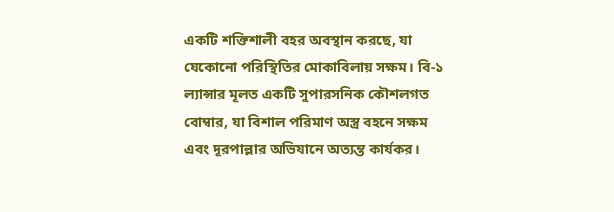একটি শক্তিশালী বহর অবস্থান করছে, যা যেকোনো পরিস্থিতির মোকাবিলায় সক্ষম। বি-১ ল্যান্সার মূলত একটি সুপারসনিক কৌশলগত বোম্বার, যা বিশাল পরিমাণ অস্ত্র বহনে সক্ষম এবং দূরপাল্লার অভিযানে অত্যন্ত কার্যকর।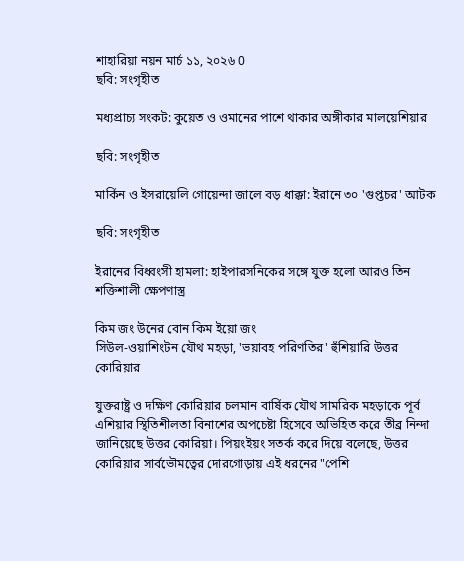শাহারিয়া নয়ন মার্চ ১১, ২০২৬ 0
ছবি: সংগৃহীত

মধ্যপ্রাচ্য সংকট: কুয়েত ও ওমানের পাশে থাকার অঙ্গীকার মালয়েশিয়ার

ছবি: সংগৃহীত

মার্কিন ও ইসরায়েলি গোয়েন্দা জালে বড় ধাক্কা: ইরানে ৩০ 'গুপ্তচর' আটক

ছবি: সংগৃহীত

ইরানের বিধ্বংসী হামলা: হাইপারসনিকের সঙ্গে যুক্ত হলো আরও তিন শক্তিশালী ক্ষেপণাস্ত্র

কিম জং উনের বোন কিম ইয়ো জং
সিউল-ওয়াশিংটন যৌথ মহড়া, 'ভয়াবহ পরিণতির' হুঁশিয়ারি উত্তর কোরিয়ার

যুক্তরাষ্ট্র ও দক্ষিণ কোরিয়ার চলমান বার্ষিক যৌথ সামরিক মহড়াকে পূর্ব এশিয়ার স্থিতিশীলতা বিনাশের অপচেষ্টা হিসেবে অভিহিত করে তীব্র নিন্দা জানিয়েছে উত্তর কোরিয়া। পিয়ংইয়ং সতর্ক করে দিয়ে বলেছে, উত্তর কোরিয়ার সার্বভৌমত্বের দোরগোড়ায় এই ধরনের "পেশি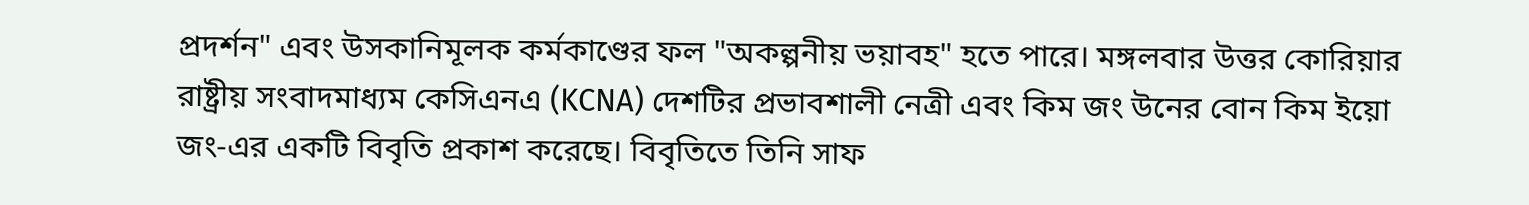প্রদর্শন" এবং উসকানিমূলক কর্মকাণ্ডের ফল "অকল্পনীয় ভয়াবহ" হতে পারে। মঙ্গলবার উত্তর কোরিয়ার রাষ্ট্রীয় সংবাদমাধ্যম কেসিএনএ (KCNA) দেশটির প্রভাবশালী নেত্রী এবং কিম জং উনের বোন কিম ইয়ো জং-এর একটি বিবৃতি প্রকাশ করেছে। বিবৃতিতে তিনি সাফ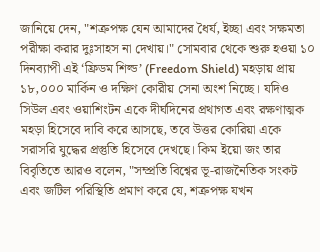জানিয়ে দেন, "শত্রুপক্ষ যেন আমাদের ধৈর্য, ইচ্ছা এবং সক্ষমতা পরীক্ষা করার দুঃসাহস না দেখায়।" সোমবার থেকে শুরু হওয়া ১০ দিনব্যাপী এই ‘ফ্রিডম শিল্ড’ (Freedom Shield) মহড়ায় প্রায় ১৮,০০০ মার্কিন ও দক্ষিণ কোরীয় সেনা অংশ নিচ্ছে। যদিও সিউল এবং ওয়াশিংটন একে দীর্ঘদিনের প্রথাগত এবং রক্ষণাত্মক মহড়া হিসেবে দাবি করে আসছে, তবে উত্তর কোরিয়া একে সরাসরি যুদ্ধের প্রস্তুতি হিসেবে দেখছে। কিম ইয়ো জং তার বিবৃতিতে আরও বলেন, "সম্প্রতি বিশ্বের ভূ-রাজনৈতিক সংকট এবং জটিল পরিস্থিতি প্রমাণ করে যে, শত্রুপক্ষ যখন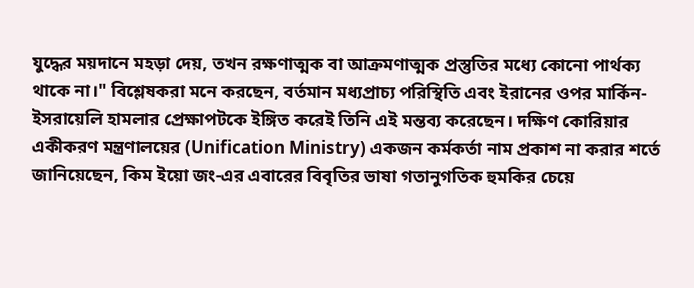যুদ্ধের ময়দানে মহড়া দেয়, তখন রক্ষণাত্মক বা আক্রমণাত্মক প্রস্তুতির মধ্যে কোনো পার্থক্য থাকে না।" বিশ্লেষকরা মনে করছেন, বর্তমান মধ্যপ্রাচ্য পরিস্থিতি এবং ইরানের ওপর মার্কিন-ইসরায়েলি হামলার প্রেক্ষাপটকে ইঙ্গিত করেই তিনি এই মন্তব্য করেছেন। দক্ষিণ কোরিয়ার একীকরণ মন্ত্রণালয়ের (Unification Ministry) একজন কর্মকর্তা নাম প্রকাশ না করার শর্তে জানিয়েছেন, কিম ইয়ো জং-এর এবারের বিবৃতির ভাষা গতানুগতিক হুমকির চেয়ে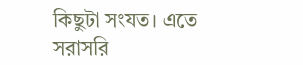কিছুটা সংযত। এতে সরাসরি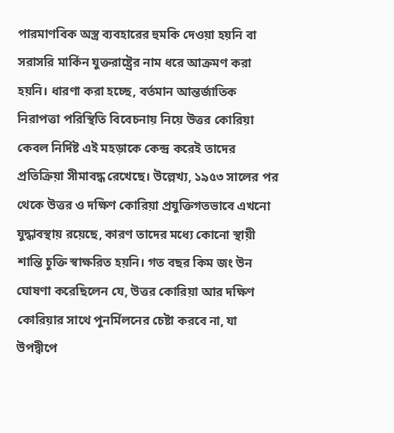পারমাণবিক অস্ত্র ব্যবহারের হুমকি দেওয়া হয়নি বা সরাসরি মার্কিন যুক্তরাষ্ট্রের নাম ধরে আক্রমণ করা হয়নি। ধারণা করা হচ্ছে, বর্তমান আন্তর্জাতিক নিরাপত্তা পরিস্থিতি বিবেচনায় নিয়ে উত্তর কোরিয়া কেবল নির্দিষ্ট এই মহড়াকে কেন্দ্র করেই তাদের প্রতিক্রিয়া সীমাবদ্ধ রেখেছে। উল্লেখ্য, ১৯৫৩ সালের পর থেকে উত্তর ও দক্ষিণ কোরিয়া প্রযুক্তিগতভাবে এখনো যুদ্ধাবস্থায় রয়েছে, কারণ তাদের মধ্যে কোনো স্থায়ী শান্তি চুক্তি স্বাক্ষরিত হয়নি। গত বছর কিম জং উন ঘোষণা করেছিলেন যে, উত্তর কোরিয়া আর দক্ষিণ কোরিয়ার সাথে পুনর্মিলনের চেষ্টা করবে না, যা উপদ্বীপে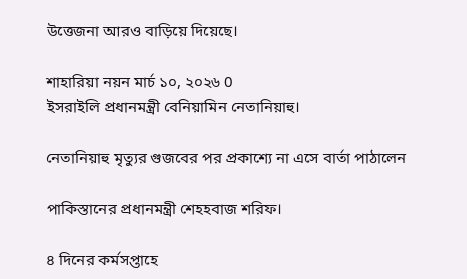উত্তেজনা আরও বাড়িয়ে দিয়েছে।

শাহারিয়া নয়ন মার্চ ১০, ২০২৬ 0
ইসরাইলি প্রধানমন্ত্রী বেনিয়ামিন নেতানিয়াহু।

নেতানিয়াহু মৃত্যুর গুজবের পর প্রকাশ্যে না এসে বার্তা পাঠালেন

পাকিস্তানের প্রধানমন্ত্রী শেহহবাজ শরিফ।

৪ দিনের কর্মসপ্তাহে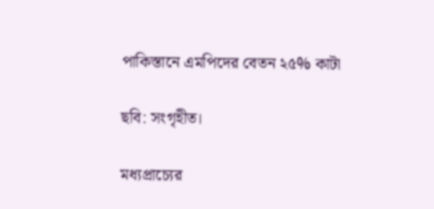পাকিস্তানে এমপিদের বেতন ২৫% কাটা

ছবি: সংগৃহীত।

মধ্যপ্রাচ্যের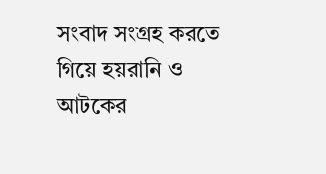সংবাদ সংগ্রহ করতে গিয়ে হয়রানি ও আটকের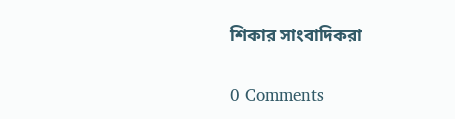শিকার সাংবাদিকরা

0 Comments